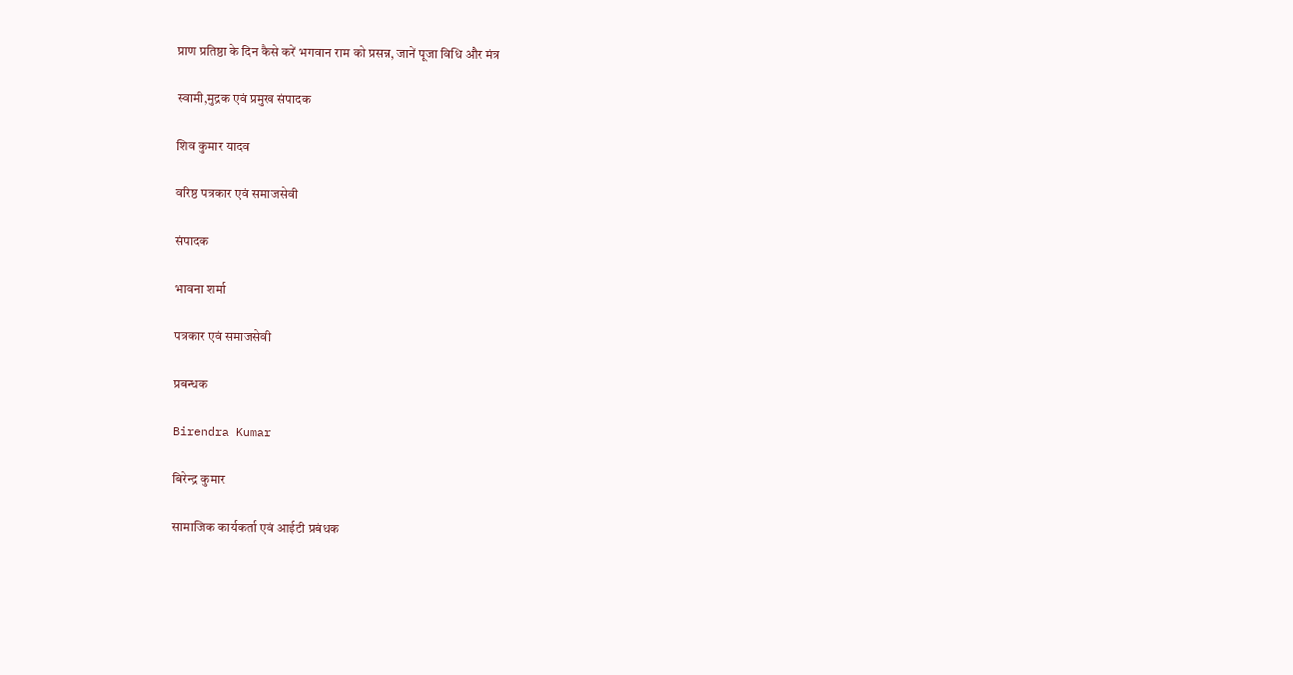प्राण प्रतिष्ठा के दिन कैसे करें भगवान राम को प्रसन्न, जानें पूजा विधि और मंत्र

स्वामी,मुद्रक एवं प्रमुख संपादक

शिव कुमार यादव

वरिष्ठ पत्रकार एवं समाजसेवी

संपादक

भावना शर्मा

पत्रकार एवं समाजसेवी

प्रबन्धक

Birendra Kumar

बिरेन्द्र कुमार

सामाजिक कार्यकर्ता एवं आईटी प्रबंधक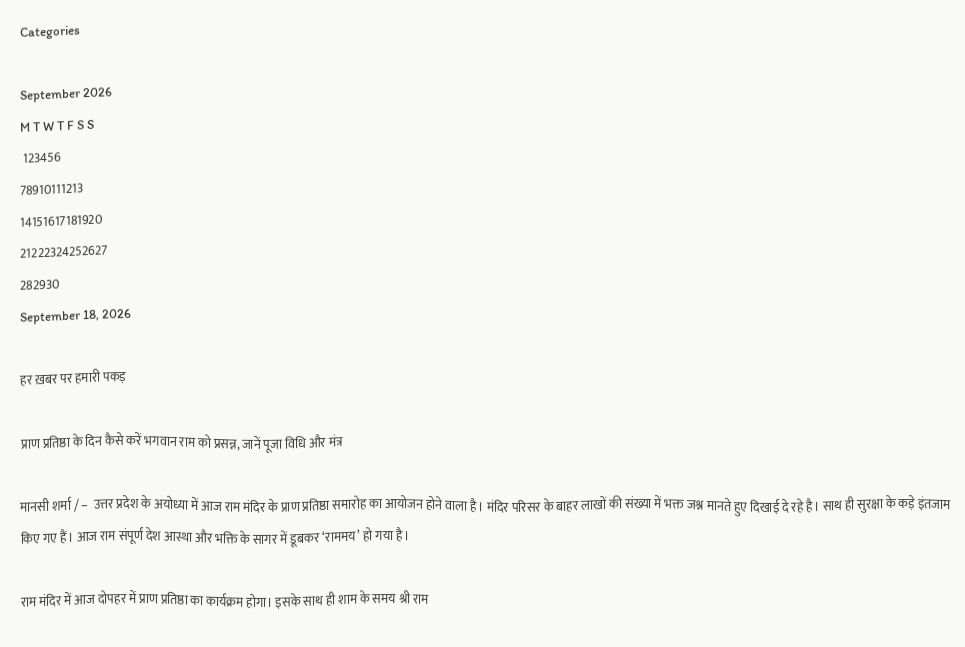Categories

September 2026
M T W T F S S
 123456
78910111213
14151617181920
21222324252627
282930
September 18, 2026

हर ख़बर पर हमारी पकड़

प्राण प्रतिष्ठा के दिन कैसे करें भगवान राम को प्रसन्न, जानें पूजा विधि और मंत्र

मानसी शर्मा / –  उत्तर प्रदेश के अयोध्या में आज राम मंदिर के प्राण प्रतिष्ठा समारोह का आयोजन होने वाला है। मंदिर परिसर के बाहर लाखों की संख्या में भक्त जश्न मानते हुए दिखाई दे रहे है। साथ ही सुरक्षा के कड़े इंतजाम किए गए हैं। आज राम संपूर्ण देश आस्था और भक्ति के सागर में डूबकर ‘राममय’ हो गया है।

राम मंदिर में आज दोपहर में प्राण प्रतिष्ठा का कार्यक्रम होगा। इसके साथ ही शाम के समय श्री राम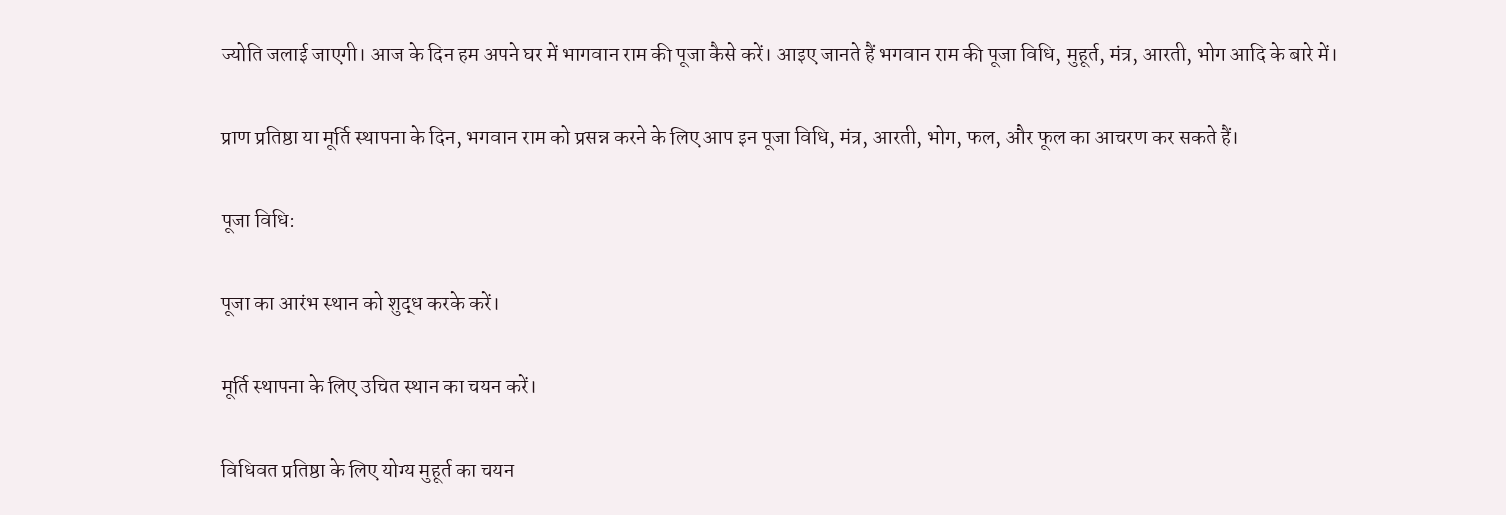ज्योति जलाई जाएगी। आज के दिन हम अपने घर में भागवान राम की पूजा कैसे करें। आइए जानते हैं भगवान राम की पूजा विधि, मुहूर्त, मंत्र, आरती, भोग आदि के बारे में।

प्राण प्रतिष्ठा या मूर्ति स्थापना के दिन, भगवान राम को प्रसन्न करने के लिए आप इन पूजा विधि, मंत्र, आरती, भोग, फल, और फूल का आचरण कर सकते हैं।

पूजा विधि:

पूजा का आरंभ स्थान को शुद्ध करके करें।

मूर्ति स्थापना के लिए उचित स्थान का चयन करें।

विधिवत प्रतिष्ठा के लिए योग्य मुहूर्त का चयन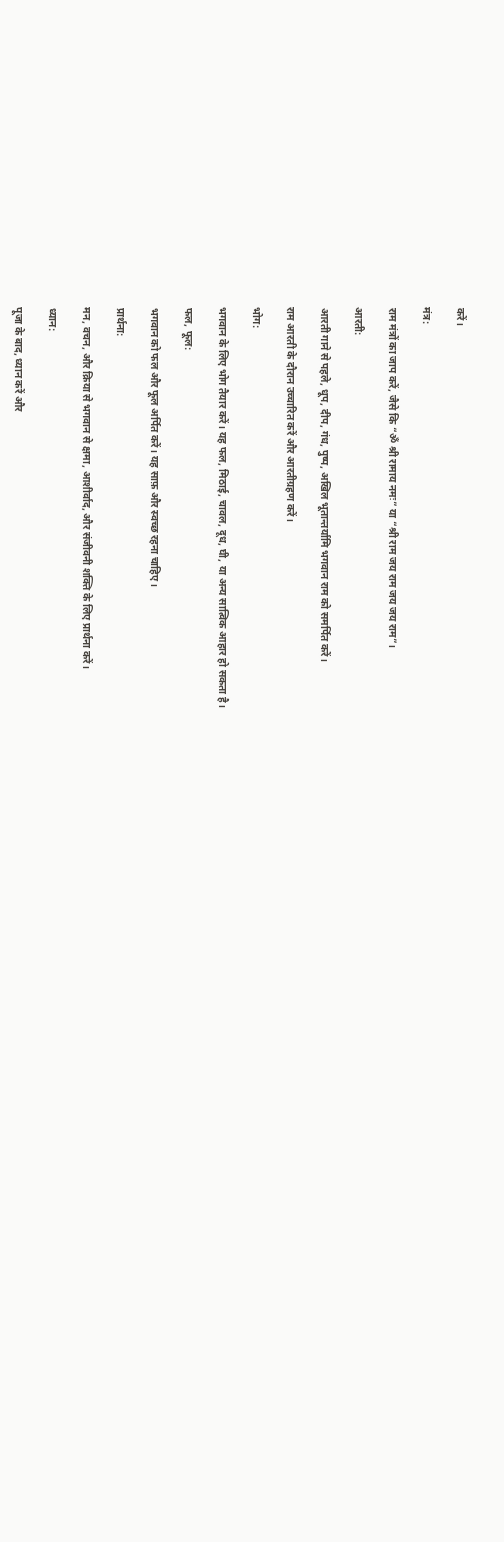करें।

मंत्र:

राम मंत्रों का जाप करें, जैसे कि “ॐ श्री रामाय नमः” या “श्री राम जय राम जय जय राम”।

आरती:

आरती गाने से पहले, धूप, दीप, गंध, पुष्प, अखिल भूतान्तर्यामि भगवान राम को समर्पित करें।

राम आरती के दौरान उच्चारित करें और आरतीग्रहण करें।

भोग:

भगवान के लिए भोग तैयार करें। यह फल, मिठाई, चावल, दूध, घी, या अन्य सात्विक आहार हो सकता है।

फल, फूल:

भगवान को फल और फूल अर्पित करें। यह साफ़ और स्वच्छ रहना चाहिए।

प्रार्थना:

मन, वचन, और क्रिया से भगवान से क्षमा, आशीर्वाद, और संजीवनी शक्ति के लिए प्रार्थना करें।

ध्यान:

पूजा के बाद, ध्यान करें और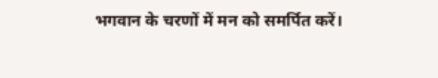भगवान के चरणों में मन को समर्पित करें।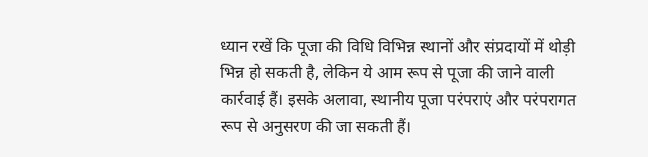ध्यान रखें कि पूजा की विधि विभिन्न स्थानों और संप्रदायों में थोड़ी भिन्न हो सकती है, लेकिन ये आम रूप से पूजा की जाने वाली कार्रवाई हैं। इसके अलावा, स्थानीय पूजा परंपराएं और परंपरागत रूप से अनुसरण की जा सकती हैं।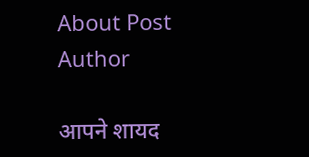About Post Author

आपने शायद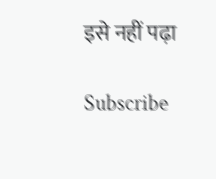इसे नहीं पढ़ा

Subscribe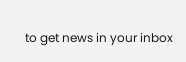to get news in your inbox